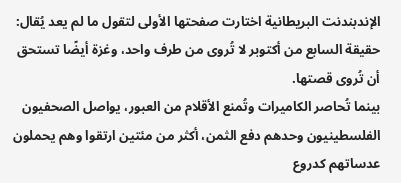الإندبندنت البريطانية اختارت صفحتها الأولى لتقول ما لم يعد يُقال: حقيقة السابع من أكتوبر لا تُروى من طرف واحد، وغزة أيضًا تستحق أن تُروى قصتها.
بينما تُحاصر الكاميرات وتُمنع الأقلام من العبور، يواصل الصحفيون الفلسطينيون وحدهم دفع الثمن، أكثر من مئتين ارتقوا وهم يحملون عدساتهم كدروع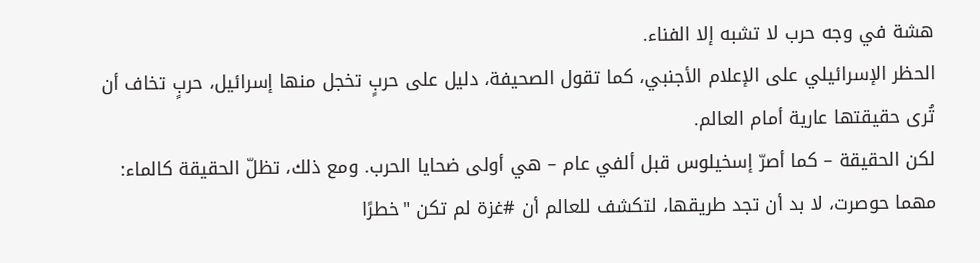هشة في وجه حرب لا تشبه إلا الفناء.
الحظر الإسرائيلي على الإعلام الأجنبي، كما تقول الصحيفة، دليل على حربٍ تخجل منها إسرائيل، حربٍ تخاف أن تُرى حقيقتها عارية أمام العالم.
لكن الحقيقة – كما أصرّ إسخيلوس قبل ألفي عام – هي أولى ضحايا الحرب. ومع ذلك، تظلّ الحقيقة كالماء: مهما حوصرت، لا بد أن تجد طريقها، لتكشف للعالم أن #غزة لم تكن "خطرًا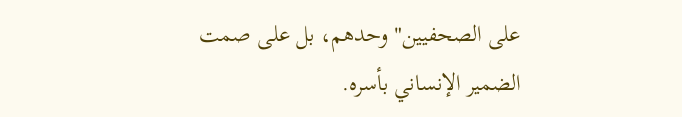على الصحفيين" وحدهم، بل على صمت الضمير الإنساني بأسره.